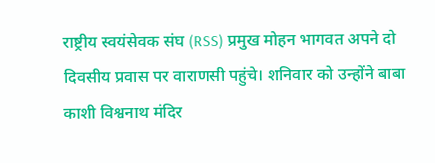राष्ट्रीय स्वयंसेवक संघ (RSS) प्रमुख मोहन भागवत अपने दो दिवसीय प्रवास पर वाराणसी पहुंचे। शनिवार को उन्होंने बाबा काशी विश्वनाथ मंदिर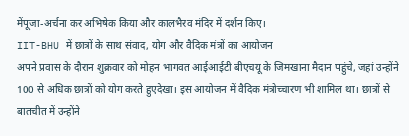मेंपूजा-अर्चना कर अभिषेक किया और कालभैरव मंदिर में दर्शन किए।
IIT-BHU में छात्रों के साथ संवाद, योग और वैदिक मंत्रों का आयोजन
अपने प्रवास के दौरान शुक्रवार को मोहन भागवत आईआईटी बीएचयू के जिमखाना मैदान पहुंचे, जहां उन्होंने 100 से अधिक छात्रों को योग करते हुएदेखा। इस आयोजन में वैदिक मंत्रोच्चारण भी शामिल था। छात्रों से बातचीत में उन्होंने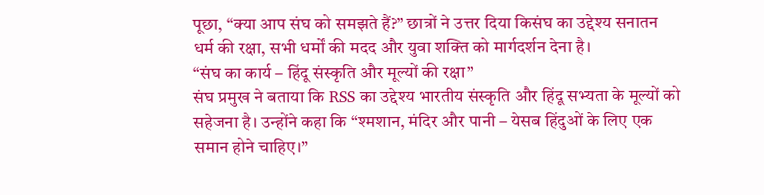पूछा, “क्या आप संघ को समझते हैं?” छात्रों ने उत्तर दिया किसंघ का उद्देश्य सनातन धर्म की रक्षा, सभी धर्मों की मदद और युवा शक्ति को मार्गदर्शन देना है।
“संघ का कार्य – हिंदू संस्कृति और मूल्यों की रक्षा”
संघ प्रमुख ने बताया कि RSS का उद्देश्य भारतीय संस्कृति और हिंदू सभ्यता के मूल्यों को सहेजना है। उन्होंने कहा कि “श्मशान, मंदिर और पानी – येसब हिंदुओं के लिए एक समान होने चाहिए।”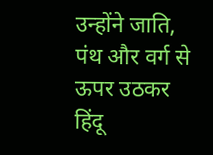उन्होंने जाति, पंथ और वर्ग से ऊपर उठकर हिंदू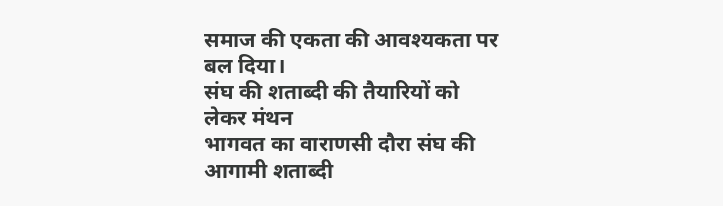समाज की एकता की आवश्यकता पर बल दिया।
संघ की शताब्दी की तैयारियों को लेकर मंथन
भागवत का वाराणसी दौरा संघ की आगामी शताब्दी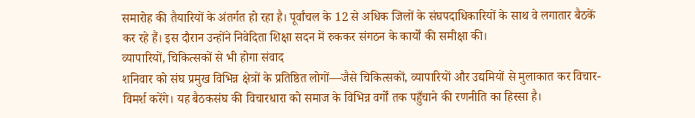समारोह की तैयारियों के अंतर्गत हो रहा है। पूर्वांचल के 12 से अधिक जिलों के संघपदाधिकारियों के साथ वे लगातार बैठकें कर रहे हैं। इस दौरान उन्होंने निवेदिता शिक्षा सदन में रुककर संगठन के कार्यों की समीक्षा की।
व्यापारियों, चिकित्सकों से भी होगा संवाद
शनिवार को संघ प्रमुख विभिन्न क्षेत्रों के प्रतिष्ठित लोगों—जैसे चिकित्सकों, व्यापारियों और उद्यमियों से मुलाकात कर विचार-विमर्श करेंगे। यह बैठकसंघ की विचारधारा को समाज के विभिन्न वर्गों तक पहुँचाने की रणनीति का हिस्सा है।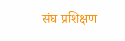संघ प्रशिक्षण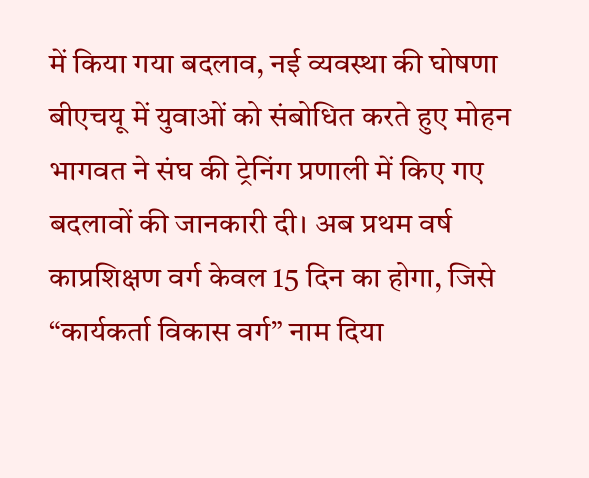में किया गया बदलाव, नई व्यवस्था की घोषणा
बीएचयू में युवाओं को संबोधित करते हुए मोहन भागवत ने संघ की ट्रेनिंग प्रणाली में किए गए बदलावों की जानकारी दी। अब प्रथम वर्ष काप्रशिक्षण वर्ग केवल 15 दिन का होगा, जिसे “कार्यकर्ता विकास वर्ग” नाम दिया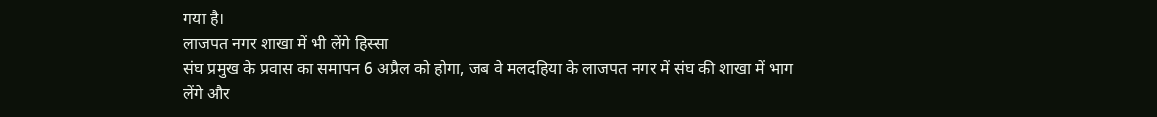गया है।
लाजपत नगर शाखा में भी लेंगे हिस्सा
संघ प्रमुख के प्रवास का समापन 6 अप्रैल को होगा, जब वे मलदहिया के लाजपत नगर में संघ की शाखा में भाग लेंगे और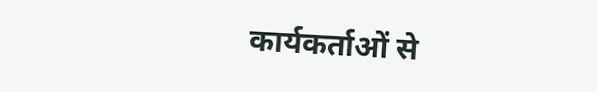कार्यकर्ताओं से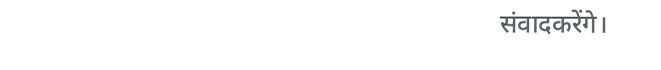संवादकरेंगे।